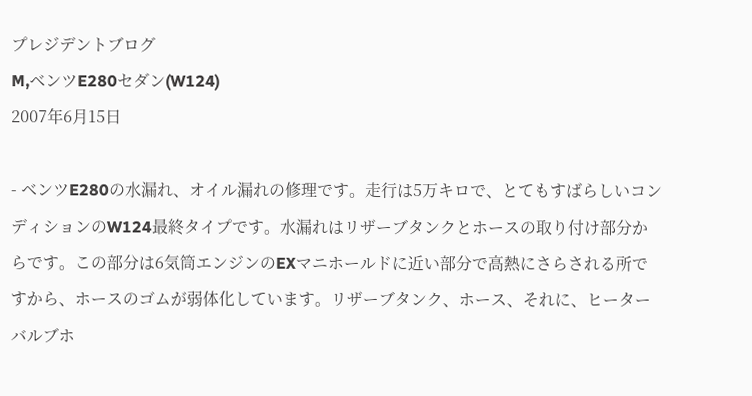プレジデントブログ
M,ベンツE280セダン(W124)
2007年6月15日

- ベンツE280の水漏れ、オイル漏れの修理です。走行は5万キロで、とてもすばらしいコンディションのW124最終タイプです。水漏れはリザーブタンクとホースの取り付け部分からです。この部分は6気筒エンジンのEXマニホールドに近い部分で高熱にさらされる所ですから、ホースのゴムが弱体化しています。リザーブタンク、ホース、それに、ヒーターバルブホ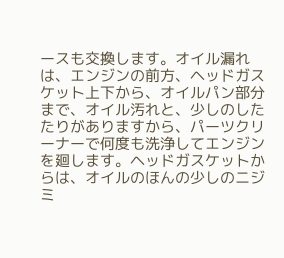ースも交換します。オイル漏れは、エンジンの前方、ヘッドガスケット上下から、オイルパン部分まで、オイル汚れと、少しのしたたりがありますから、パーツクリーナーで何度も洗浄してエンジンを廻します。ヘッドガスケットからは、オイルのほんの少しのニジミ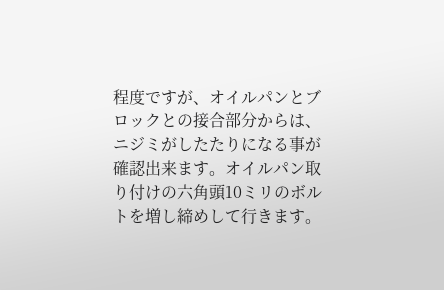程度ですが、オイルパンとブロックとの接合部分からは、ニジミがしたたりになる事が確認出来ます。オイルパン取り付けの六角頭10ミリのボルトを増し締めして行きます。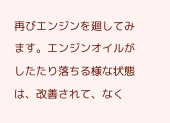再びエンジンを廻してみます。エンジンオイルがしたたり落ちる様な状態は、改善されて、なく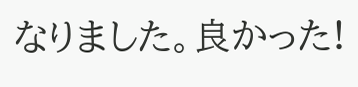なりました。良かった!